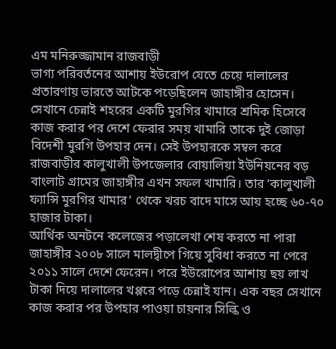এম মনিরুজ্জামান রাজবাড়ী
ভাগ্য পরিবর্তনের আশায় ইউরোপ যেতে চেয়ে দালালের প্রতারণায় ভারতে আটকে পড়েছিলেন জাহাঙ্গীর হোসেন। সেখানে চেন্নাই শহরের একটি মুরগির খামারে শ্রমিক হিসেবে কাজ করার পর দেশে ফেরার সময় খামারি তাকে দুই জোড়া বিদেশী মুরগি উপহার দেন। সেই উপহারকে সম্বল করে রাজবাড়ীর কালুখালী উপজেলার বোয়ালিয়া ইউনিয়নের বড় বাংলাট গ্রামের জাহাঙ্গীর এখন সফল খামারি। তার ‘কালুখালী ফ্যান্সি মুরগির খামার’ থেকে খরচ বাদে মাসে আয় হচ্ছে ৬০-৭০ হাজার টাকা।
আর্থিক অনটনে কলেজের পড়ালেখা শেষ করতে না পারা জাহাঙ্গীর ২০০৮ সালে মালদ্বীপে গিয়ে সুবিধা করতে না পেরে ২০১১ সালে দেশে ফেরেন। পরে ইউরোপের আশায় ছয় লাখ টাকা দিয়ে দালালের খপ্পরে পড়ে চেন্নাই যান। এক বছর সেখানে কাজ করার পর উপহার পাওয়া চায়নার সিল্কি ও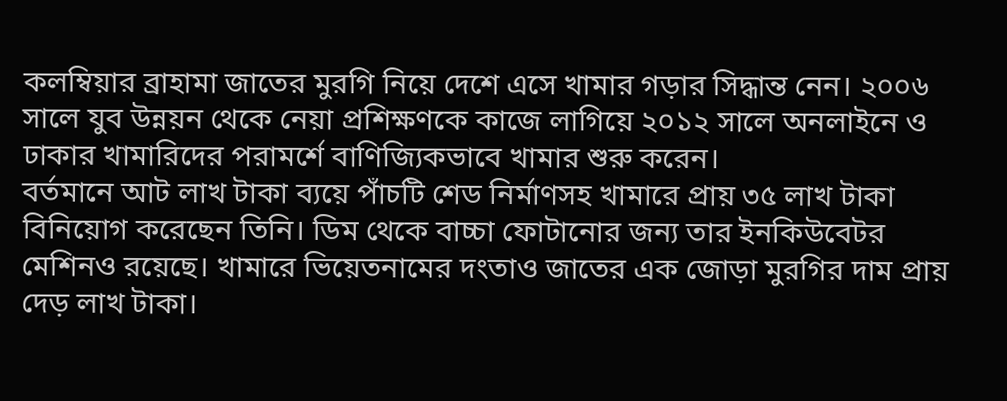কলম্বিয়ার ব্রাহামা জাতের মুরগি নিয়ে দেশে এসে খামার গড়ার সিদ্ধান্ত নেন। ২০০৬ সালে যুব উন্নয়ন থেকে নেয়া প্রশিক্ষণকে কাজে লাগিয়ে ২০১২ সালে অনলাইনে ও ঢাকার খামারিদের পরামর্শে বাণিজ্যিকভাবে খামার শুরু করেন।
বর্তমানে আট লাখ টাকা ব্যয়ে পাঁচটি শেড নির্মাণসহ খামারে প্রায় ৩৫ লাখ টাকা বিনিয়োগ করেছেন তিনি। ডিম থেকে বাচ্চা ফোটানোর জন্য তার ইনকিউবেটর মেশিনও রয়েছে। খামারে ভিয়েতনামের দংতাও জাতের এক জোড়া মুরগির দাম প্রায় দেড় লাখ টাকা।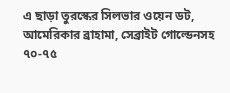এ ছাড়া তুরস্কের সিলভার ওয়েন ডট, আমেরিকার ব্রাহামা, সেব্রাইট গোল্ডেনসহ ৭০-৭৫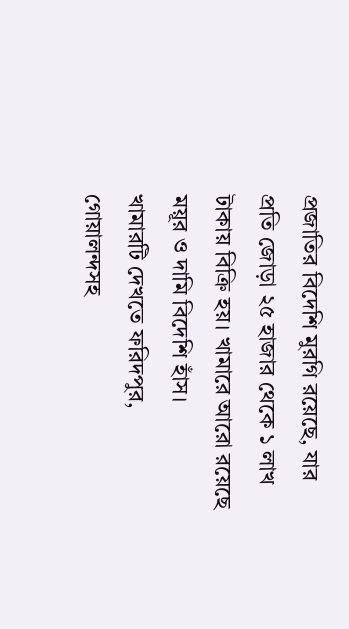প্রজাতির বিদেশি মুরগি রয়েছে, যার প্রতি জোড়া ২৫ হাজার থেকে ১ লাখ টাকায় বিক্রি হয়। খামারে আরো রয়েছে ময়ূর ও দামি বিদেশি হাঁস।
খামারটি দেখতে ফরিদপুর, গোয়ালন্দসহ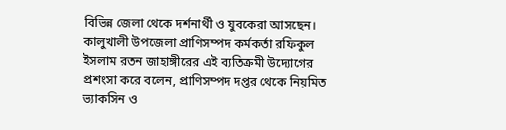বিভিন্ন জেলা থেকে দর্শনার্থী ও যুবকেরা আসছেন। কালুখালী উপজেলা প্রাণিসম্পদ কর্মকর্তা রফিকুল ইসলাম রতন জাহাঙ্গীরের এই ব্যতিক্রমী উদ্যোগের প্রশংসা করে বলেন, প্রাণিসম্পদ দপ্তর থেকে নিয়মিত ভ্যাকসিন ও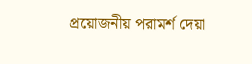প্রয়োজনীয় পরামর্শ দেয়া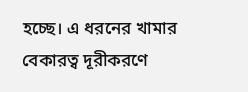হচ্ছে। এ ধরনের খামার বেকারত্ব দূরীকরণে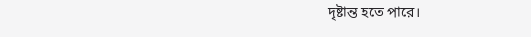দৃষ্টান্ত হতে পারে।